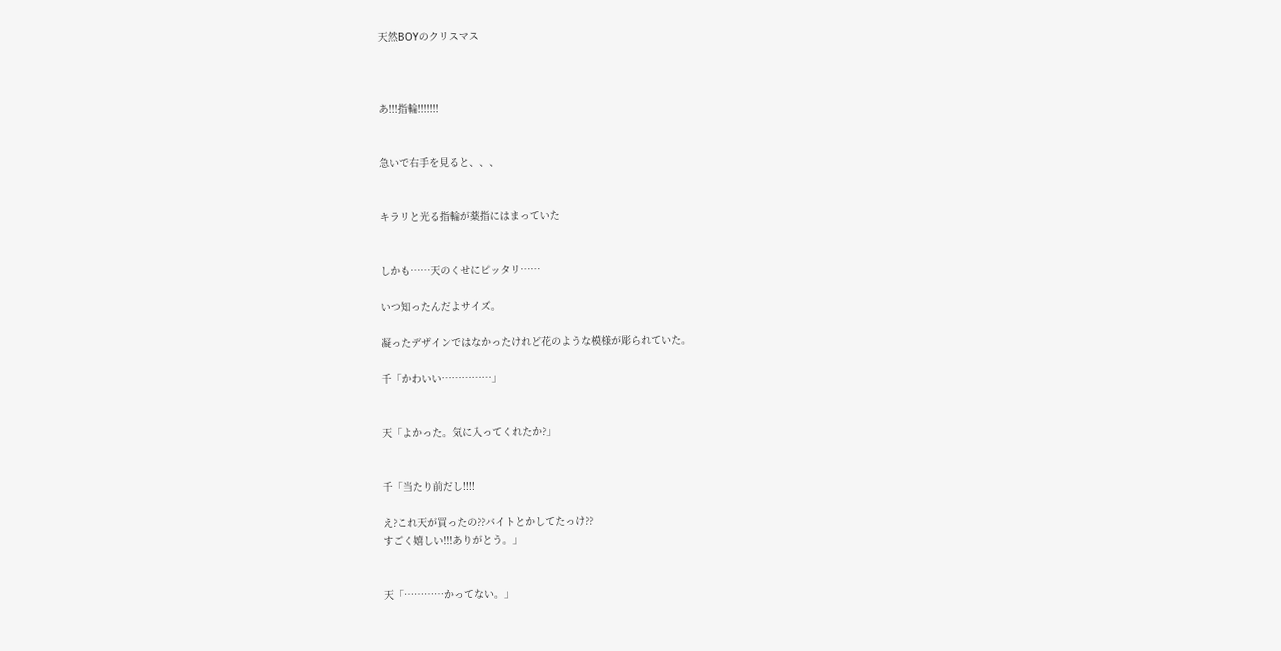天然BOYのクリスマス



あ!!!指輪!!!!!!!


急いで右手を見ると、、、


キラリと光る指輪が薬指にはまっていた


しかも……天のくせにピッタリ……

いつ知ったんだよサイズ。

凝ったデザインではなかったけれど花のような模様が彫られていた。

千「かわいい……………」


天「よかった。気に入ってくれたか?」


千「当たり前だし!!!!

え?これ天が買ったの??バイトとかしてたっけ??
すごく嬉しい!!!ありがとう。」


天「…………かってない。」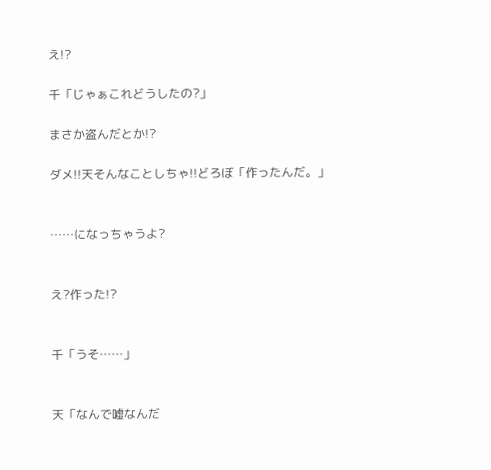え!?

千「じゃぁこれどうしたの?」

まさか盗んだとか!?

ダメ!!天そんなことしちゃ!!どろぼ「作ったんだ。」


……になっちゃうよ?


え?作った!?


千「うそ……」


天「なんで嘘なんだ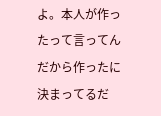よ。本人が作ったって言ってんだから作ったに決まってるだ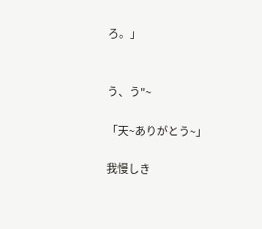ろ。」


う、う"~

「天~ありがとう~」

我慢しき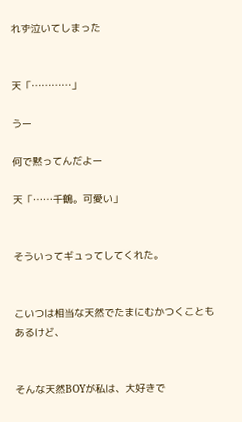れず泣いてしまった


天「…………」

うー

何で黙ってんだよー

天「……千鶴。可愛い」


そういってギュってしてくれた。


こいつは相当な天然でたまにむかつくこともあるけど、


そんな天然BOYが私は、大好きで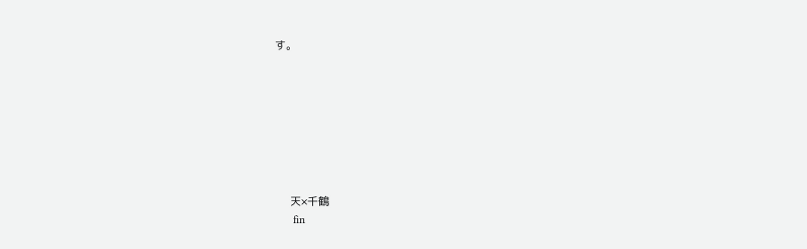す。








     天×千鶴
      fin